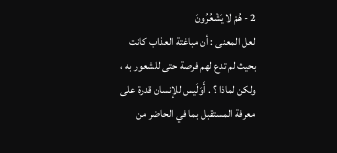2 - هُمْ لا يَشْعُرُونَ
لعل المعنى : أن مباغتة العذاب كانت بحيث لم تدع لهم فرصة حتى للشعور به ، ولكن لماذا ؟ . أَوَلَيس للإنسان قدرة على معرفة المستقبل بما في الحاضر من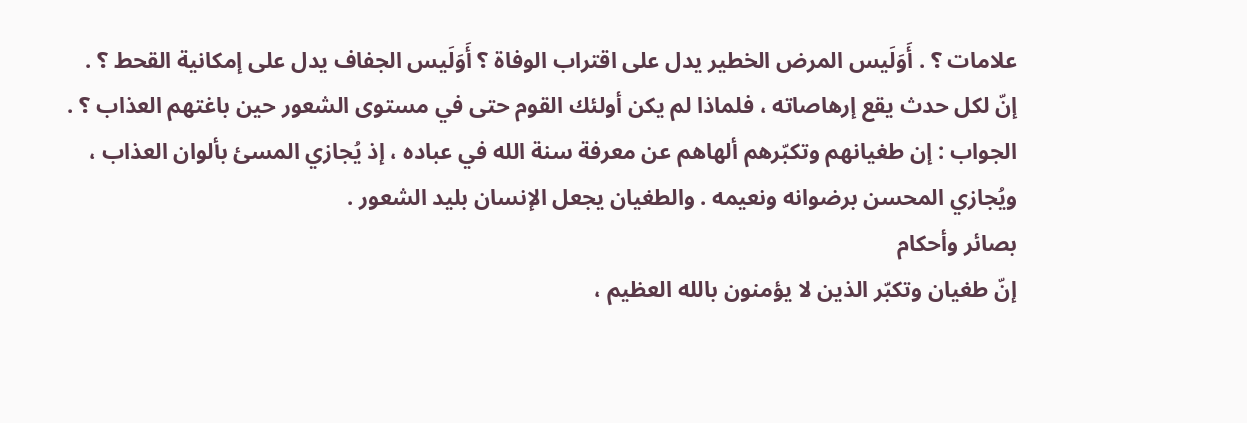علامات ؟ . أَوَلَيس المرض الخطير يدل على اقتراب الوفاة ؟ أَوَلَيس الجفاف يدل على إمكانية القحط ؟ .
إنّ لكل حدث يقع إرهاصاته ، فلماذا لم يكن أولئك القوم حتى في مستوى الشعور حين باغتهم العذاب ؟ .
الجواب : إن طغيانهم وتكبّرهم ألهاهم عن معرفة سنة الله في عباده ، إذ يُجازي المسئ بألوان العذاب ، ويُجازي المحسن برضوانه ونعيمه . والطغيان يجعل الإنسان بليد الشعور .
بصائر وأحكام
إنّ طغيان وتكبّر الذين لا يؤمنون بالله العظيم ،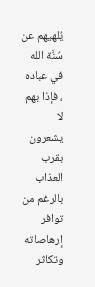يُلهيهم عن سُنَّة الله في عباده ، فإذا بهم لا يشعرون بقرب العذاب بالرغم من توافر إرهاصاته وتكاثر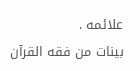علائمه .
بينات من فقه القرآن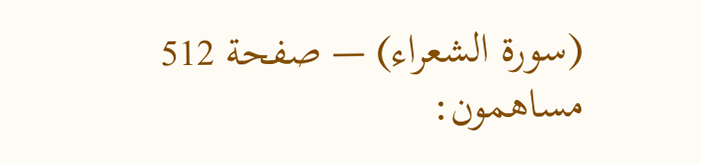(سورة الشعراء) — صفحة 512
مساهمون: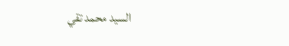السيد محمد تقي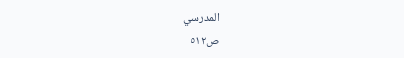المدرسي
ص٥١٢